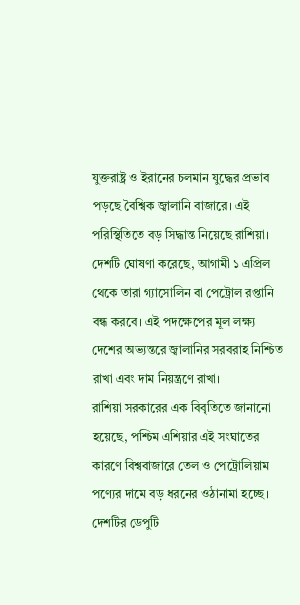যুক্তরাষ্ট্র ও ইরানের চলমান যুদ্ধের প্রভাব পড়ছে বৈশ্বিক জ্বালানি বাজারে। এই পরিস্থিতিতে বড় সিদ্ধান্ত নিয়েছে রাশিয়া। দেশটি ঘোষণা করেছে, আগামী ১ এপ্রিল থেকে তারা গ্যাসোলিন বা পেট্রোল রপ্তানি বন্ধ করবে। এই পদক্ষেপের মূল লক্ষ্য দেশের অভ্যন্তরে জ্বালানির সরবরাহ নিশ্চিত রাখা এবং দাম নিয়ন্ত্রণে রাখা।
রাশিয়া সরকারের এক বিবৃতিতে জানানো হয়েছে, পশ্চিম এশিয়ার এই সংঘাতের কারণে বিশ্ববাজারে তেল ও পেট্রোলিয়াম পণ্যের দামে বড় ধরনের ওঠানামা হচ্ছে।
দেশটির ডেপুটি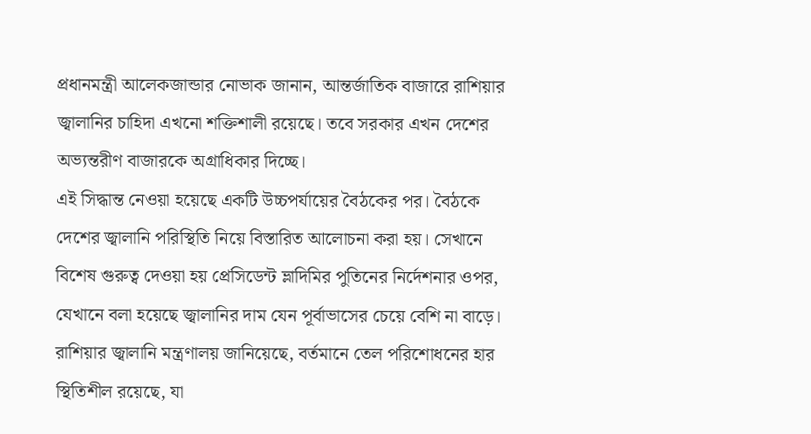প্রধানমন্ত্রী আলেকজান্ডার নোভাক জানান, আন্তর্জাতিক বাজারে রাশিয়ার জ্বালানির চাহিদা এখনো শক্তিশালী রয়েছে। তবে সরকার এখন দেশের অভ্যন্তরীণ বাজারকে অগ্রাধিকার দিচ্ছে।
এই সিদ্ধান্ত নেওয়া হয়েছে একটি উচ্চপর্যায়ের বৈঠকের পর। বৈঠকে দেশের জ্বালানি পরিস্থিতি নিয়ে বিস্তারিত আলোচনা করা হয়। সেখানে বিশেষ গুরুত্ব দেওয়া হয় প্রেসিডেন্ট ভ্লাদিমির পুতিনের নির্দেশনার ওপর, যেখানে বলা হয়েছে জ্বালানির দাম যেন পূর্বাভাসের চেয়ে বেশি না বাড়ে।
রাশিয়ার জ্বালানি মন্ত্রণালয় জানিয়েছে, বর্তমানে তেল পরিশোধনের হার স্থিতিশীল রয়েছে, যা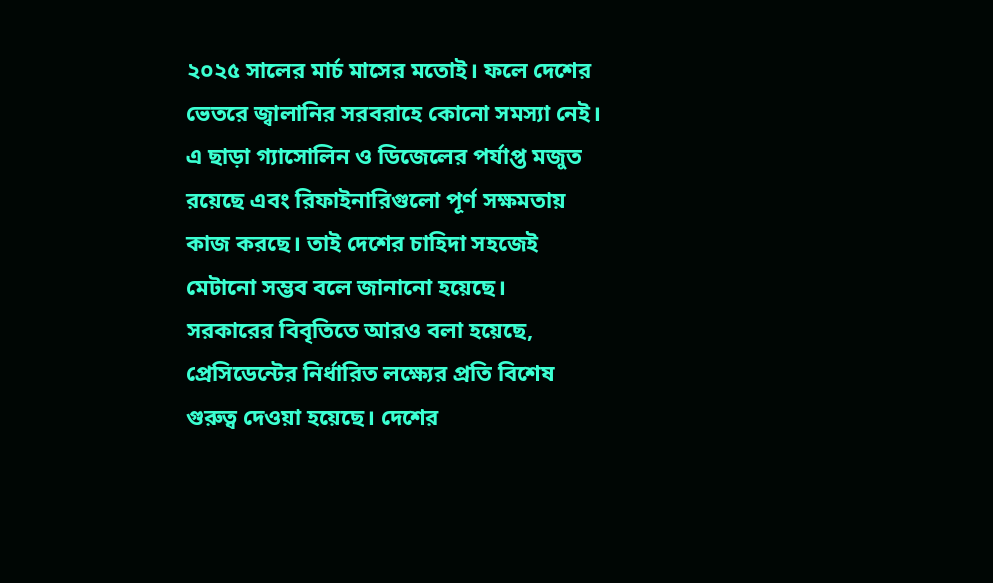২০২৫ সালের মার্চ মাসের মতোই। ফলে দেশের ভেতরে জ্বালানির সরবরাহে কোনো সমস্যা নেই।
এ ছাড়া গ্যাসোলিন ও ডিজেলের পর্যাপ্ত মজুত রয়েছে এবং রিফাইনারিগুলো পূর্ণ সক্ষমতায় কাজ করছে। তাই দেশের চাহিদা সহজেই মেটানো সম্ভব বলে জানানো হয়েছে।
সরকারের বিবৃতিতে আরও বলা হয়েছে, প্রেসিডেন্টের নির্ধারিত লক্ষ্যের প্রতি বিশেষ গুরুত্ব দেওয়া হয়েছে। দেশের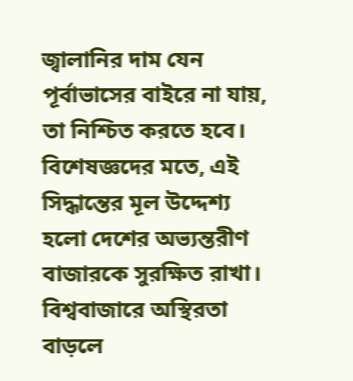জ্বালানির দাম যেন পূর্বাভাসের বাইরে না যায়, তা নিশ্চিত করতে হবে।
বিশেষজ্ঞদের মতে, এই সিদ্ধান্তের মূল উদ্দেশ্য হলো দেশের অভ্যন্তরীণ বাজারকে সুরক্ষিত রাখা। বিশ্ববাজারে অস্থিরতা বাড়লে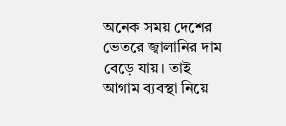অনেক সময় দেশের ভেতরে জ্বালানির দাম বেড়ে যায়। তাই আগাম ব্যবস্থা নিয়ে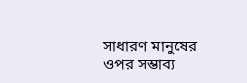সাধারণ মানুষের ওপর সম্ভাব্য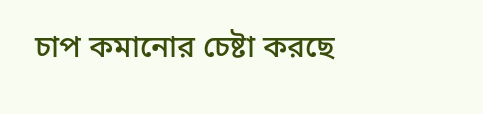চাপ কমানোর চেষ্টা করছে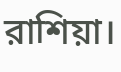রাশিয়া।